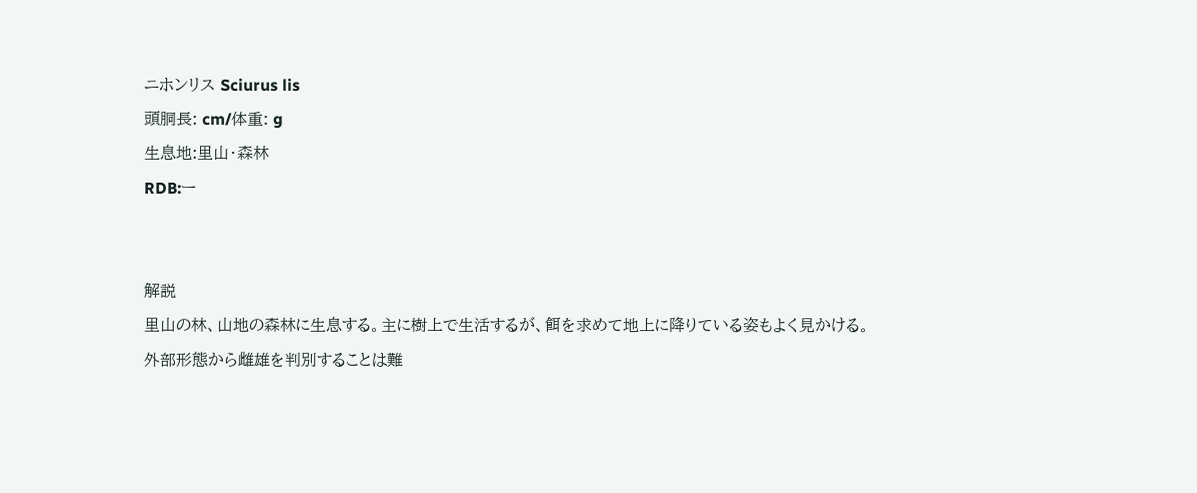ニホンリス Sciurus lis
頭胴長: cm/体重: g
生息地:里山・森林
RDB:ー


解説
里山の林、山地の森林に生息する。主に樹上で生活するが、餌を求めて地上に降りている姿もよく見かける。
外部形態から雌雄を判別することは難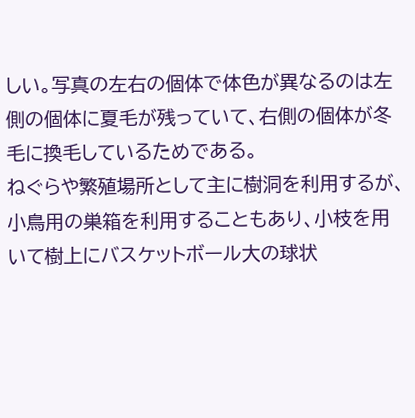しい。写真の左右の個体で体色が異なるのは左側の個体に夏毛が残っていて、右側の個体が冬毛に換毛しているためである。
ねぐらや繁殖場所として主に樹洞を利用するが、小鳥用の巣箱を利用することもあり、小枝を用いて樹上にバスケットボール大の球状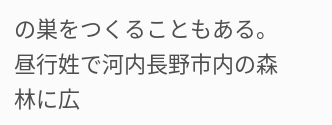の巣をつくることもある。
昼行姓で河内長野市内の森林に広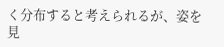く分布すると考えられるが、姿を見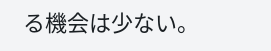る機会は少ない。